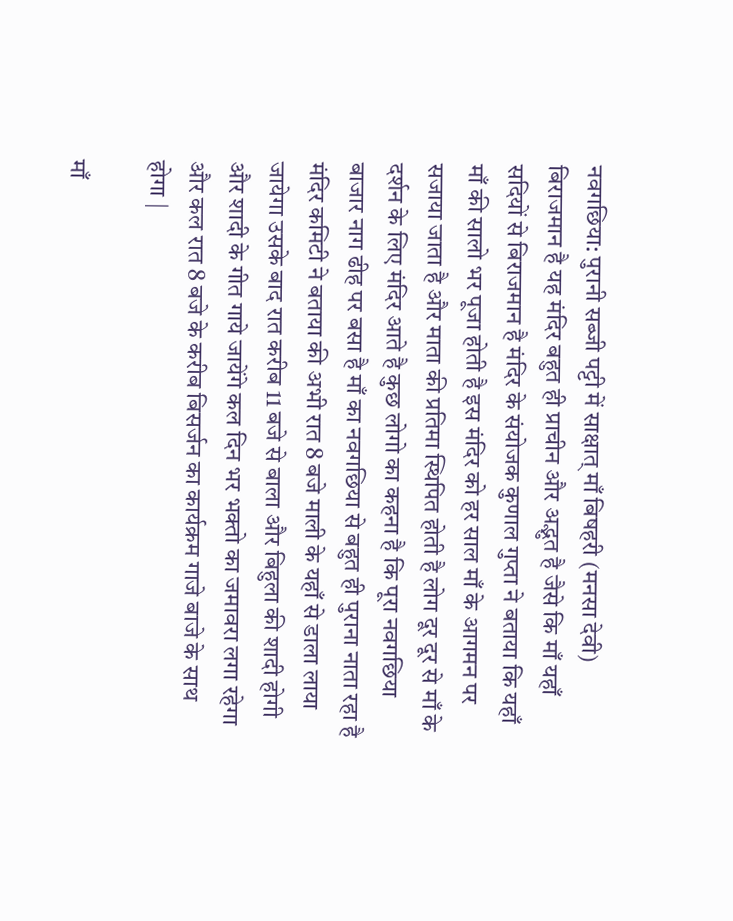नवगछिया: पुरानी सब्जी पट्टी में साक्षात् माँ बिषहरी (मनसा देवी) बिराजमान है यह मंदिर बहुत ही प्राचीन और अद्भुत है जैसे कि माँ यहाँ सदियों से बिराजमान है मंदिर के संयोजक कुणाल गुप्ता ने बताया कि यहाँ माँ की सालो भर पूजा होती है इस मंदिर को हर साल माँ के आगमन पर सजाया जाता है और माता की प्रतिमा स्थिपित होती है लोग दूर दूर से माँ के दर्शन के लिए मंदिर आते है कुछ लोगो का कहना है कि पूरा नवगछिया बाजार नाग ढीह पर बसा है माँ का नवगछिया से बहुत ही पुराना नाता रहा है मंदिर कमिटी ने बताया की अभी रात 8 बजे माली के यहाँ से डाला लाया जायेगा उसके बाद रात करीब 11 बजे से बाला और बिहुला की शादी होगी और शादी के गीत गाये जायेंगे कल दिन भर भक्तो का जमावरा लगा रहेगा और कल रात 8 बजे के करीब बिसर्जन का कार्यक्रम गाजे बाजे के साथ होगा |

माँ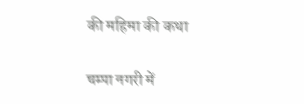की महिमा की कथा

चम्पा नगरी में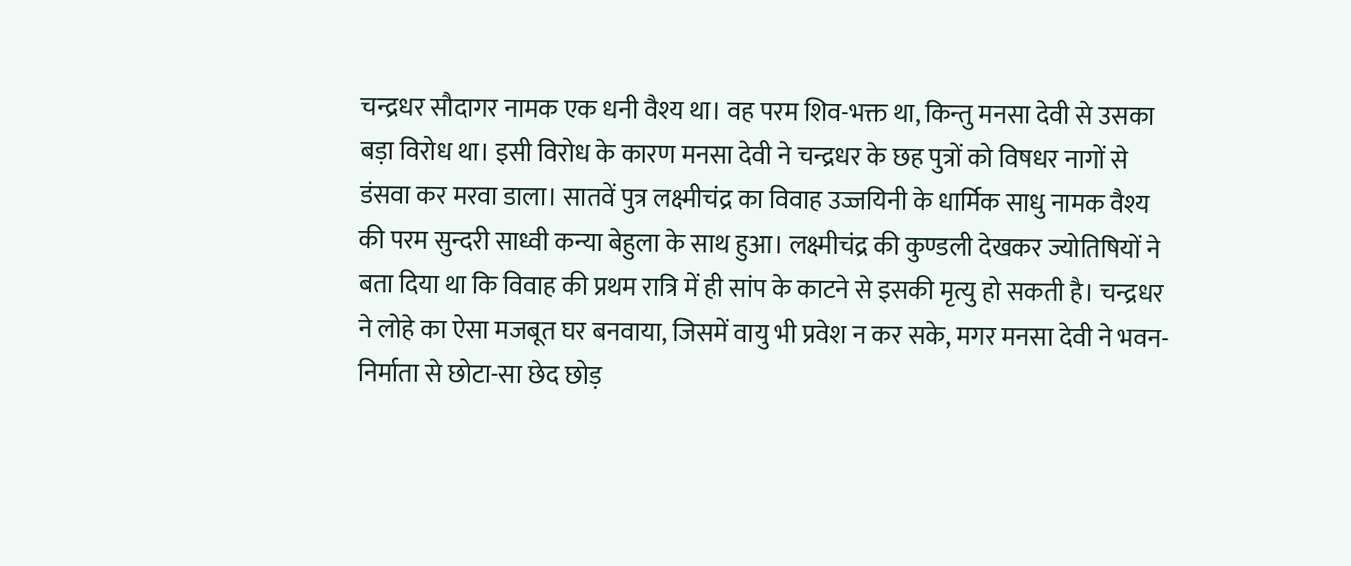चन्द्रधर सौदागर नामक एक धनी वैश्य था। वह परम शिव-भक्त था, किन्तु मनसा देवी से उसका बड़ा विरोध था। इसी विरोध के कारण मनसा देवी ने चन्द्रधर के छह पुत्रों को विषधर नागों से डंसवा कर मरवा डाला। सातवें पुत्र लक्ष्मीचंद्र का विवाह उज्जयिनी के धार्मिक साधु नामक वैश्य की परम सुन्दरी साध्वी कन्या बेहुला के साथ हुआ। लक्ष्मीचंद्र की कुण्डली देखकर ज्योतिषियों ने बता दिया था कि विवाह की प्रथम रात्रि में ही सांप के काटने से इसकी मृत्यु हो सकती है। चन्द्रधर ने लोहे का ऐसा मजबूत घर बनवाया, जिसमें वायु भी प्रवेश न कर सके, मगर मनसा देवी ने भवन-निर्माता से छोटा-सा छेद छोड़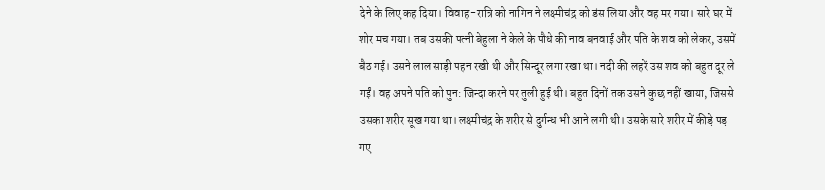देने के लिए कह दिया। विवाह-रात्रि को नागिन ने लक्ष्मीचंद्र को डंस लिया और वह मर गया। सारे घर में शोर मच गया। तब उसकी पत्नी बेहुला ने केले के पौधे की नाव बनवाई और पति के शव को लेकर, उसमें बैठ गई। उसने लाल साड़ी पहन रखी थी और सिन्दूर लगा रखा था। नदी की लहरें उस शव को बहुत दूर ले गईं। वह अपने पति को पुन: जिन्दा करने पर तुली हुई थी। बहुत दिनों तक उसने कुछ नहीं खाया, जिससे उसका शरीर सूख गया था। लक्ष्मीचंद्र के शरीर से दुर्गन्ध भी आने लगी थी। उसके सारे शरीर में कीड़े पड़ गए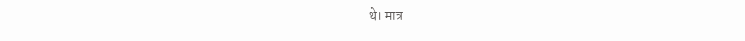थे। मात्र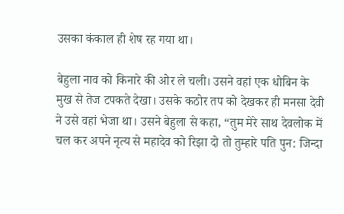उसका कंकाल ही शेष रह गया था।

बेहुला नाव को किनारे की ओर ले चली। उसने वहां एक धोबिन के मुख से तेज टपकते देखा। उसके कठोर तप को देखकर ही मनसा देवी ने उसे वहां भेजा था। उसने बेहुला से कहा, “तुम मेरे साथ देवलोक में चल कर अपने नृत्य से महादेव को रिझा दो तो तुम्हारे पति पुन: जिन्दा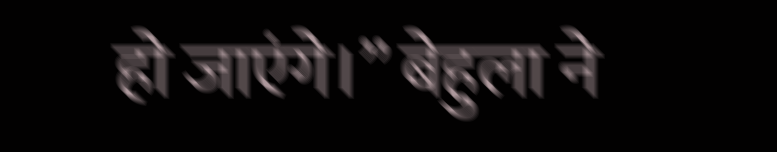हो जाएंगे।” बेहुला ने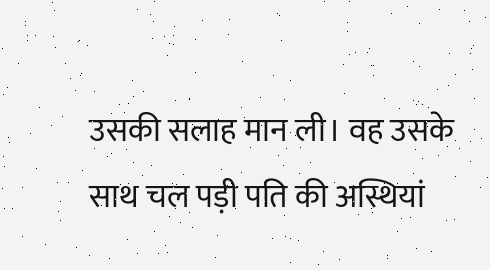उसकी सलाह मान ली। वह उसके साथ चल पड़ी पति की अस्थियां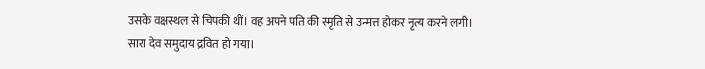उसके वक्षस्थल से चिपकी थीं। वह अपने पति की स्मृति से उन्मत्त होकर नृत्य करने लगी। सारा देव समुदाय द्रवित हो गया।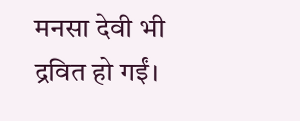मनसा देवी भी द्रवित हो गईं।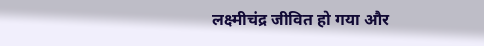लक्ष्मीचंद्र जीवित हो गया और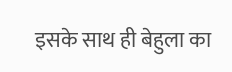इसके साथ ही बेहुला का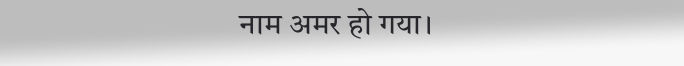नाम अमर हो गया।